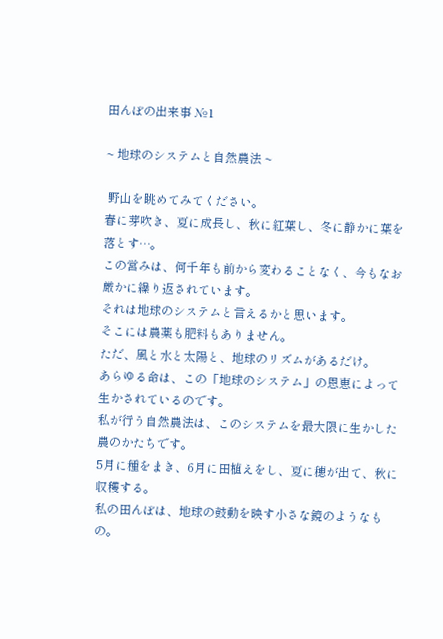田んぼの出来事 №1

~ 地球のシステムと自然農法 ~

 野山を眺めてみてください。
春に芽吹き、夏に成長し、秋に紅葉し、冬に静かに葉を落とす…。
この営みは、何千年も前から変わることなく、今もなお厳かに繰り返されています。
それは地球のシステムと言えるかと思います。
そこには農薬も肥料もありません。
ただ、風と水と太陽と、地球のリズムがあるだけ。
あらゆる命は、この「地球のシステム」の恩恵によって生かされているのです。
私が行う自然農法は、このシステムを最大限に生かした農のかたちです。
5月に種をまき、6月に田植えをし、夏に穂が出て、秋に収穫する。
私の田んぼは、地球の鼓動を映す小さな鏡のようなもの。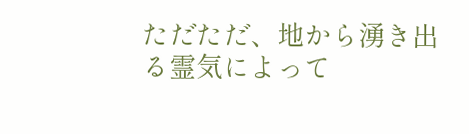ただただ、地から湧き出る霊気によって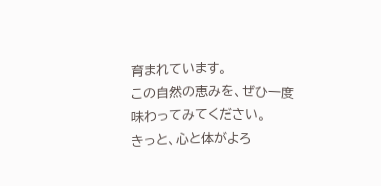育まれています。
この自然の恵みを、ぜひ一度味わってみてください。
きっと、心と体がよろ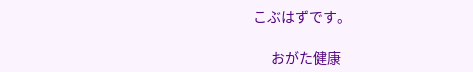こぶはずです。

      おがた健康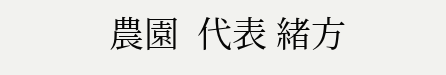農園  代表 緒方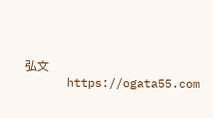弘文
      https://ogata55.com